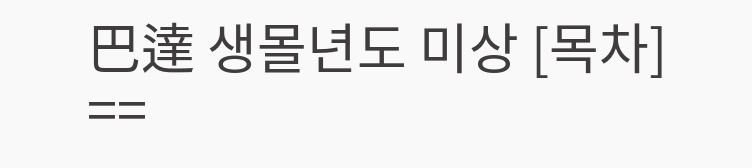巴達 생몰년도 미상 [목차] ==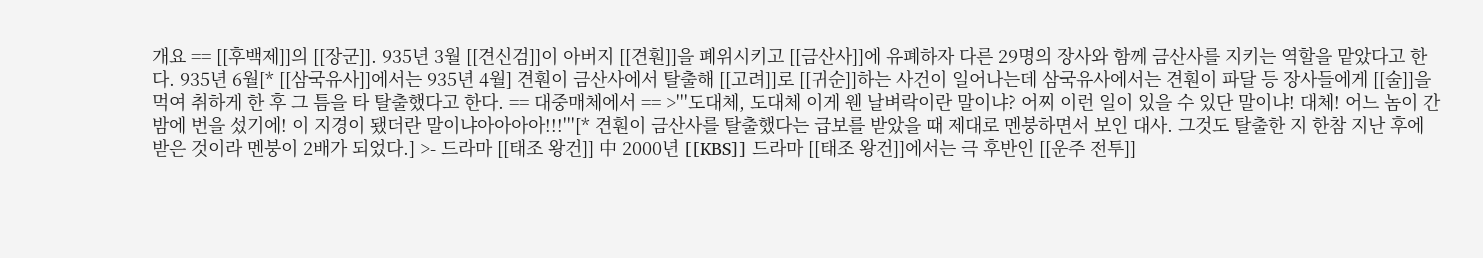개요 == [[후백제]]의 [[장군]]. 935년 3월 [[견신검]]이 아버지 [[견훤]]을 폐위시키고 [[금산사]]에 유폐하자 다른 29명의 장사와 함께 금산사를 지키는 역할을 맡았다고 한다. 935년 6월[* [[삼국유사]]에서는 935년 4월] 견훤이 금산사에서 탈출해 [[고려]]로 [[귀순]]하는 사건이 일어나는데 삼국유사에서는 견훤이 파달 등 장사들에게 [[술]]을 먹여 취하게 한 후 그 틈을 타 탈출했다고 한다. == 대중매체에서 == >'''도대체, 도대체 이게 웬 날벼락이란 말이냐? 어찌 이런 일이 있을 수 있단 말이냐! 대체! 어느 놈이 간밤에 번을 섰기에! 이 지경이 됐더란 말이냐아아아아!!!'''[* 견훤이 금산사를 탈출했다는 급보를 받았을 때 제대로 멘붕하면서 보인 대사. 그것도 탈출한 지 한참 지난 후에 받은 것이라 멘붕이 2배가 되었다.] >- 드라마 [[태조 왕건]] 中 2000년 [[KBS]] 드라마 [[태조 왕건]]에서는 극 후반인 [[운주 전투]]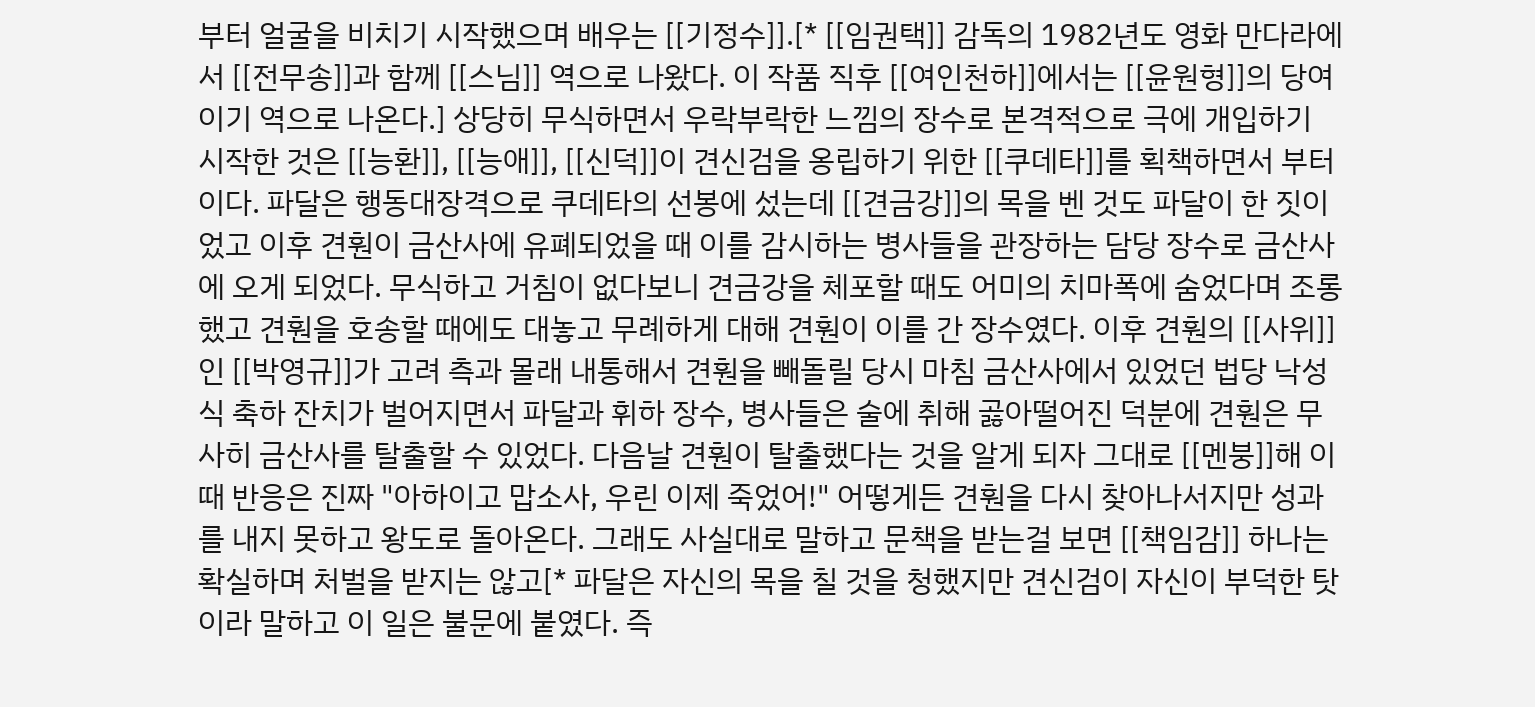부터 얼굴을 비치기 시작했으며 배우는 [[기정수]].[* [[임권택]] 감독의 1982년도 영화 만다라에서 [[전무송]]과 함께 [[스님]] 역으로 나왔다. 이 작품 직후 [[여인천하]]에서는 [[윤원형]]의 당여 이기 역으로 나온다.] 상당히 무식하면서 우락부락한 느낌의 장수로 본격적으로 극에 개입하기 시작한 것은 [[능환]], [[능애]], [[신덕]]이 견신검을 옹립하기 위한 [[쿠데타]]를 획책하면서 부터이다. 파달은 행동대장격으로 쿠데타의 선봉에 섰는데 [[견금강]]의 목을 벤 것도 파달이 한 짓이었고 이후 견훤이 금산사에 유폐되었을 때 이를 감시하는 병사들을 관장하는 담당 장수로 금산사에 오게 되었다. 무식하고 거침이 없다보니 견금강을 체포할 때도 어미의 치마폭에 숨었다며 조롱했고 견훤을 호송할 때에도 대놓고 무례하게 대해 견훤이 이를 간 장수였다. 이후 견훤의 [[사위]]인 [[박영규]]가 고려 측과 몰래 내통해서 견훤을 빼돌릴 당시 마침 금산사에서 있었던 법당 낙성식 축하 잔치가 벌어지면서 파달과 휘하 장수, 병사들은 술에 취해 곯아떨어진 덕분에 견훤은 무사히 금산사를 탈출할 수 있었다. 다음날 견훤이 탈출했다는 것을 알게 되자 그대로 [[멘붕]]해 이때 반응은 진짜 "아하이고 맙소사, 우린 이제 죽었어!" 어떻게든 견훤을 다시 찾아나서지만 성과를 내지 못하고 왕도로 돌아온다. 그래도 사실대로 말하고 문책을 받는걸 보면 [[책임감]] 하나는 확실하며 처벌을 받지는 않고[* 파달은 자신의 목을 칠 것을 청했지만 견신검이 자신이 부덕한 탓이라 말하고 이 일은 불문에 붙였다. 즉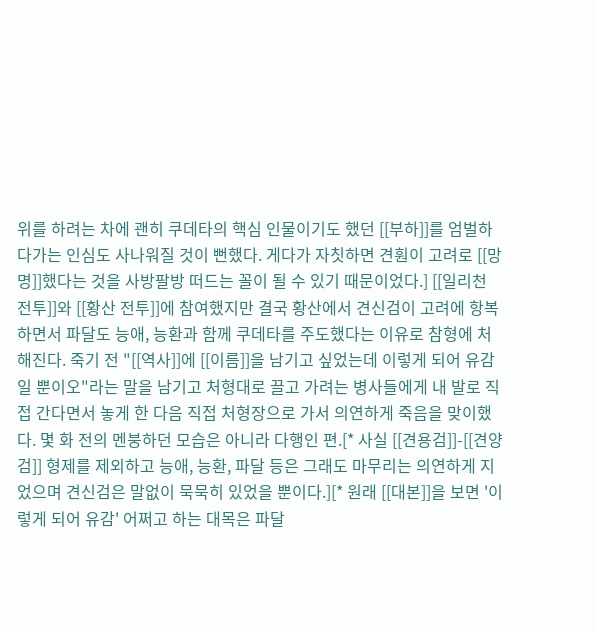위를 하려는 차에 괜히 쿠데타의 핵심 인물이기도 했던 [[부하]]를 엄벌하다가는 인심도 사나워질 것이 뻔했다. 게다가 자칫하면 견훤이 고려로 [[망명]]했다는 것을 사방팔방 떠드는 꼴이 될 수 있기 때문이었다.] [[일리천 전투]]와 [[황산 전투]]에 참여했지만 결국 황산에서 견신검이 고려에 항복하면서 파달도 능애, 능환과 함께 쿠데타를 주도했다는 이유로 참형에 처해진다. 죽기 전 "[[역사]]에 [[이름]]을 남기고 싶었는데 이렇게 되어 유감일 뿐이오"라는 말을 남기고 처형대로 끌고 가려는 병사들에게 내 발로 직접 간다면서 놓게 한 다음 직접 처형장으로 가서 의연하게 죽음을 맞이했다. 몇 화 전의 멘붕하던 모습은 아니라 다행인 편.[* 사실 [[견용검]]-[[견양검]] 형제를 제외하고 능애, 능환, 파달 등은 그래도 마무리는 의연하게 지었으며 견신검은 말없이 묵묵히 있었을 뿐이다.][* 원래 [[대본]]을 보면 '이렇게 되어 유감' 어쩌고 하는 대목은 파달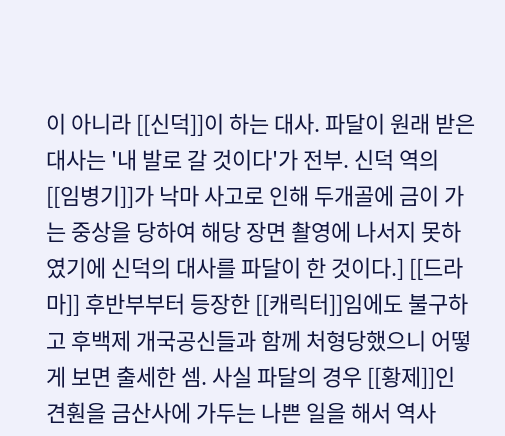이 아니라 [[신덕]]이 하는 대사. 파달이 원래 받은 대사는 '내 발로 갈 것이다'가 전부. 신덕 역의 [[임병기]]가 낙마 사고로 인해 두개골에 금이 가는 중상을 당하여 해당 장면 촬영에 나서지 못하였기에 신덕의 대사를 파달이 한 것이다.] [[드라마]] 후반부부터 등장한 [[캐릭터]]임에도 불구하고 후백제 개국공신들과 함께 처형당했으니 어떻게 보면 출세한 셈. 사실 파달의 경우 [[황제]]인 견훤을 금산사에 가두는 나쁜 일을 해서 역사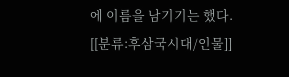에 이름을 남기기는 했다. [[분류:후삼국시대/인물]]